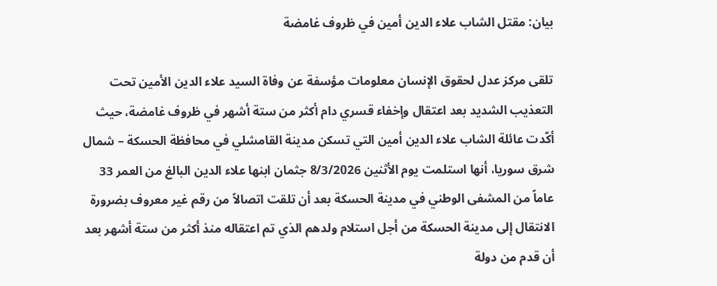بيان: مقتل الشاب علاء الدين أمين في ظروف غامضة

تلقى مركز عدل لحقوق الإنسان معلومات مؤسفة عن وفاة السيد علاء الدين الأمين تحت التعذيب الشديد بعد اعتقال وإخفاء قسري دام أكثر من ستة أشهر في ظروف غامضة، حيث أكّدت عائلة الشاب علاء الدين أمين التي تسكن مدينة القامشلي في محافظة الحسكة – شمال شرق سوريا، أنها استلمت يوم الأثنين 8/3/2026 جثمان ابنها علاء الدين البالغ من العمر 33 عاماً من المشفى الوطني في مدينة الحسكة بعد أن تلقت اتصالاً من رقم غير معروف بضرورة الانتقال إلى مدينة الحسكة من أجل استلام ولدهم الذي تم اعتقاله منذ أكثر من ستة أشهر بعد أن قدم من دولة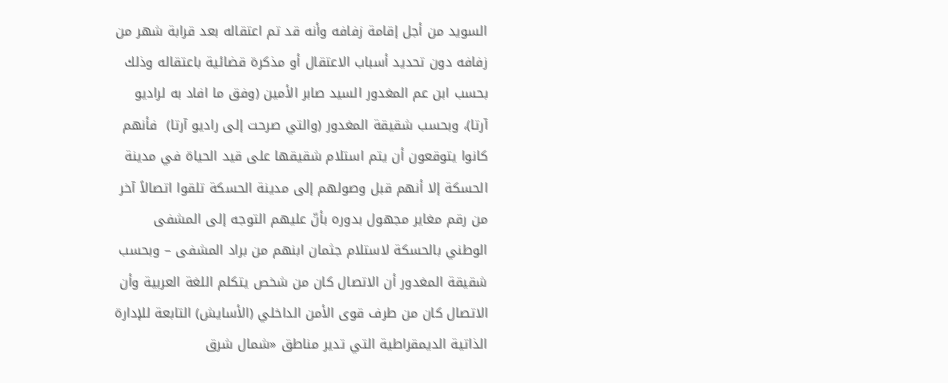السويد من أجل إقامة زفافه وأنه قد تم اعتقاله بعد قرابة شهر من زفافه دون تحديد أسباب الاعتقال أو مذكرة قضائية باعتقاله وذلك بحسب ابن عم المغدور السيد صابر الأمين (وفق ما افاد به لراديو آرتا)، وبحسب شقيقة المغدور (والتي صرحت إلى راديو آرتا)  فأنهم كانوا يتوقعون أن يتم استلام شقيقها على قيد الحياة في مدينة الحسكة إلا أنهم قبل وصولهم إلى مدينة الحسكة تلقوا اتصالاً آخر من رقم مغاير مجهول بدوره بأنّ عليهم التوجه إلى المشفى الوطني بالحسكة لاستلام جثمان ابنهم من براد المشفى – وبحسب شقيقة المغدور أن الاتصال كان من شخص يتكلم اللغة العربية وأن الاتصال كان من طرف قوى الأمن الداخلي (الأسايش) التابعة للإدارة الذاتية الديمقراطية التي تدير مناطق «شمال شرق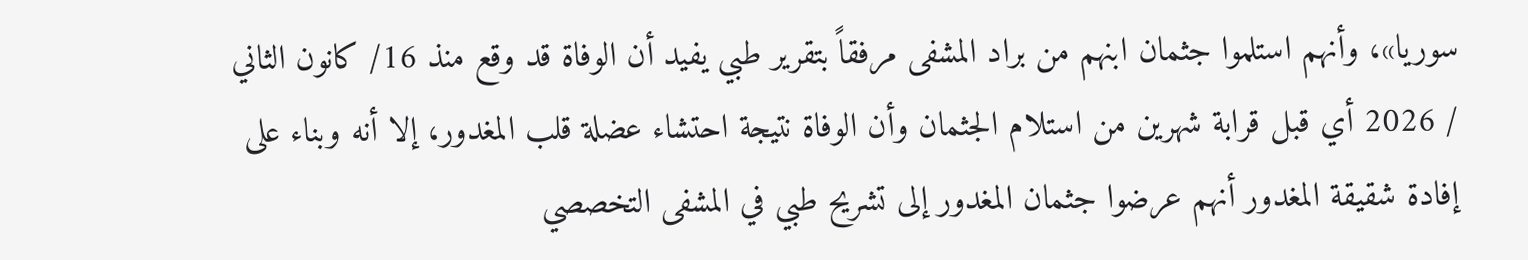سوريا»، وأنهم استلموا جثمان ابنهم من براد المشفى مرفقاً بتقرير طبي يفيد أن الوفاة قد وقع منذ 16/ كانون الثاني / 2026 أي قبل قرابة شهرين من استلام الجثمان وأن الوفاة نتيجة احتشاء عضلة قلب المغدور، إلا أنه وبناء على إفادة شقيقة المغدور أنهم عرضوا جثمان المغدور إلى تشريح طبي في المشفى التخصصي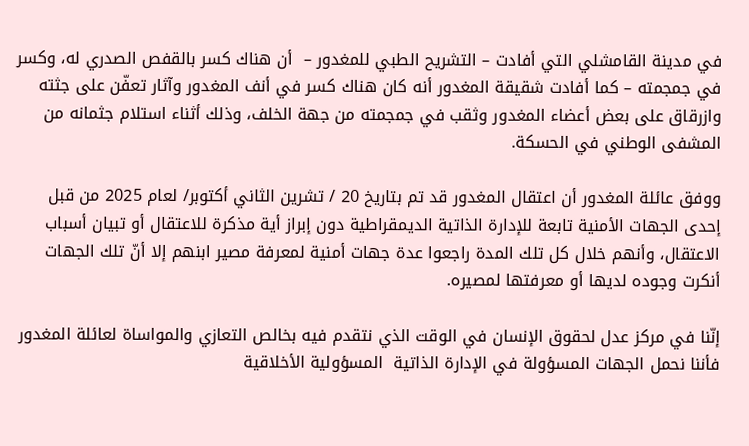في مدينة القامشلي التي أفادت – التشريح الطبي للمغدور –  أن هناك كسر بالقفص الصدري له، وكسر في جمجمته – كما أفادت شقيقة المغدور أنه كان هناك كسر في أنف المغدور وآثار تعفّن على جثته وازرقاق على بعض أعضاء المغدور وثقب في جمجمته من جهة الخلف، وذلك أثناء استلام جثمانه من المشفى الوطني في الحسكة.

ووفق عائلة المغدور أن اعتقال المغدور قد تم بتاريخ 20 / تشرين الثاني أكتوبر/ لعام 2025 من قبل إحدى الجهات الأمنية تابعة للإدارة الذاتية الديمقراطية دون إبراز أية مذكرة للاعتقال أو تبيان أسباب الاعتقال، وأنهم خلال كل تلك المدة راجعوا عدة جهات أمنية لمعرفة مصير ابنهم إلا أنّ تلك الجهات أنكرت وجوده لديها أو معرفتها لمصيره.

إنّنا في مركز عدل لحقوق الإنسان في الوقت الذي نتقدم فيه بخالص التعازي والمواساة لعائلة المغدور فأننا نحمل الجهات المسؤولة في الإدارة الذاتية  المسؤولية الأخلاقية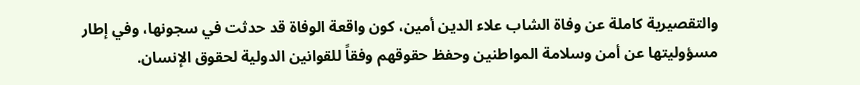والتقصيرية كاملة عن وفاة الشاب علاء الدين أمين، كون واقعة الوفاة قد حدثت في سجونها، وفي إطار مسؤوليتها عن أمن وسلامة المواطنين وحفظ حقوقهم وفقاً للقوانين الدولية لحقوق الإنسان.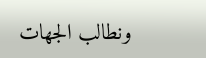ونطالب الجهات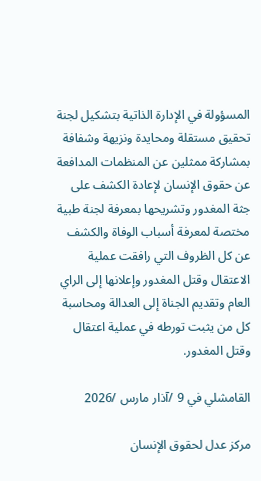المسؤولة في الإدارة الذاتية بتشكيل لجنة تحقيق مستقلة ومحايدة ونزيهة وشفافة بمشاركة ممثلين عن المنظمات المدافعة عن حقوق الإنسان لإعادة الكشف على جثة المغدور وتشريحها بمعرفة لجنة طبية مختصة لمعرفة أسباب الوفاة والكشف عن كل الظروف التي رافقت عملية الاعتقال وقتل المغدور وإعلانها إلى الراي العام وتقديم الجناة إلى العدالة ومحاسبة كل من يثبت تورطه في عملية اعتقال وقتل المغدور.

القامشلي في 9 /آذار مارس /2026

مركز عدل لحقوق الإنسان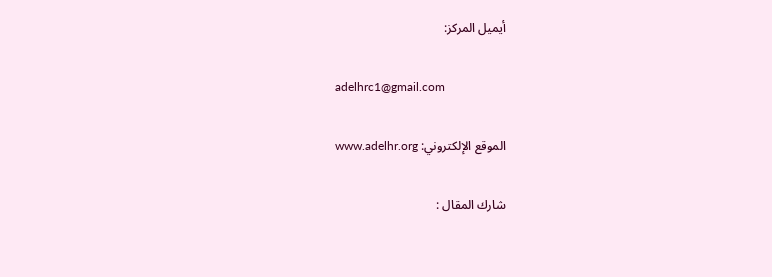أيميل المركز:

adelhrc1@gmail.com

الموقع الإلكتروني: www.adelhr.org

شارك المقال :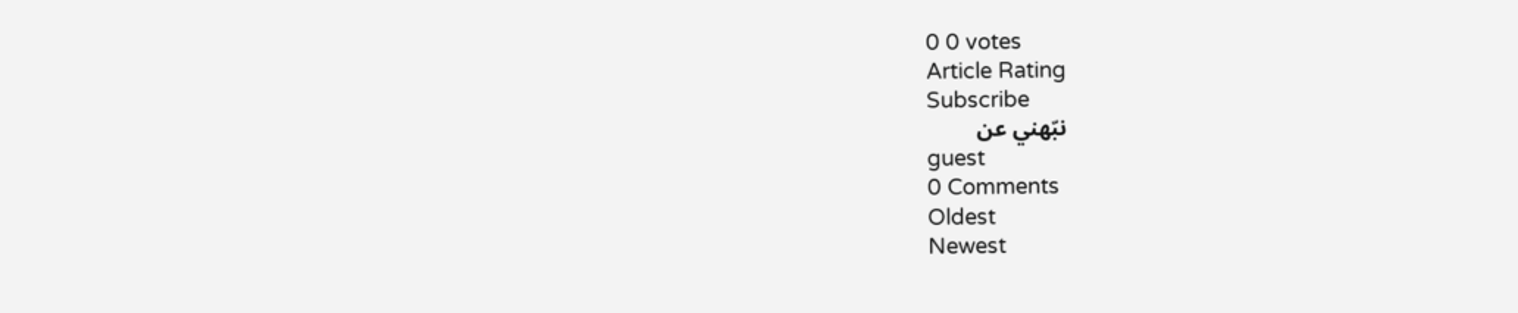0 0 votes
Article Rating
Subscribe
نبّهني عن
guest
0 Comments
Oldest
Newest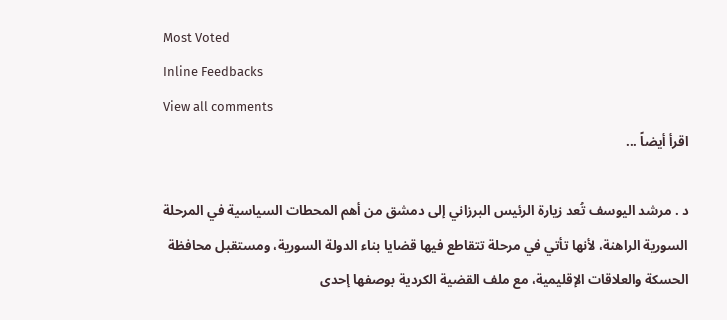Most Voted
Inline Feedbacks
View all comments
اقرأ أيضاً ...

د . مرشد اليوسف تُعد زيارة الرئيس البرزاني إلى دمشق من أهم المحطات السياسية في المرحلة السورية الراهنة، لأنها تأتي في مرحلة تتقاطع فيها قضايا بناء الدولة السورية، ومستقبل محافظة الحسكة والعلاقات الإقليمية، مع ملف القضية الكردية بوصفها إحدى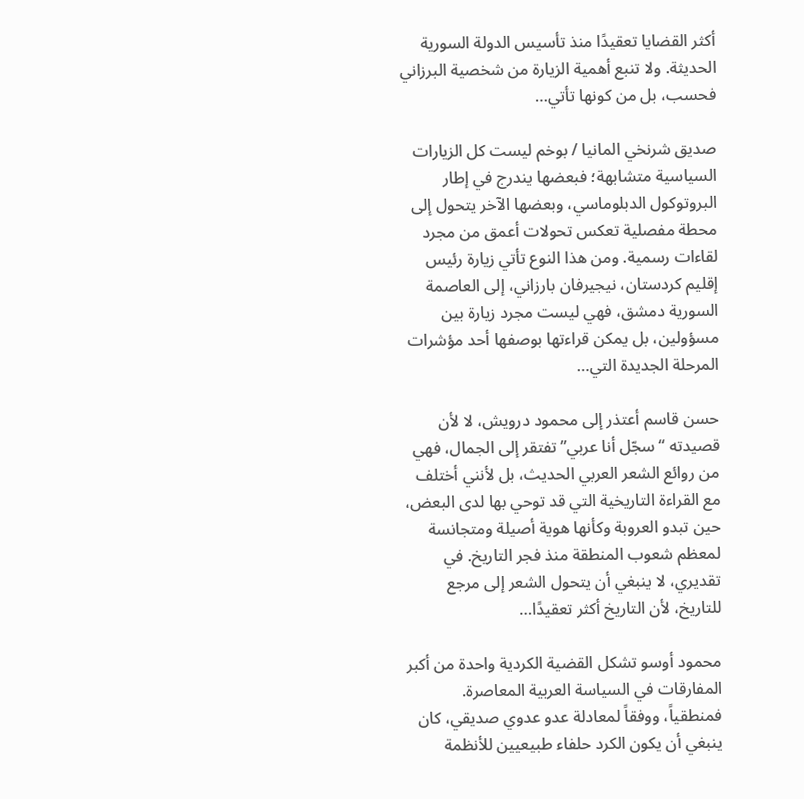أكثر القضايا تعقيدًا منذ تأسيس الدولة السورية الحديثة. ولا تنبع أهمية الزيارة من شخصية البرزاني فحسب، بل من كونها تأتي…

صديق شرنخي المانيا / بوخم ليست كل الزيارات السياسية متشابهة؛ فبعضها يندرج في إطار البروتوكول الدبلوماسي، وبعضها الآخر يتحول إلى محطة مفصلية تعكس تحولات أعمق من مجرد لقاءات رسمية. ومن هذا النوع تأتي زيارة رئيس إقليم كردستان، نيجيرفان بارزاني، إلى العاصمة السورية دمشق، فهي ليست مجرد زيارة بين مسؤولين، بل يمكن قراءتها بوصفها أحد مؤشرات المرحلة الجديدة التي…

حسن قاسم أعتذر إلى محمود درويش، لا لأن قصيدته “سجّل أنا عربي” تفتقر إلى الجمال، فهي من روائع الشعر العربي الحديث، بل لأنني أختلف مع القراءة التاريخية التي قد توحي بها لدى البعض، حين تبدو العروبة وكأنها هوية أصيلة ومتجانسة لمعظم شعوب المنطقة منذ فجر التاريخ. في تقديري، لا ينبغي أن يتحول الشعر إلى مرجع للتاريخ، لأن التاريخ أكثر تعقيدًا…

محمود أوسو تشكل القضية الكردية واحدة من أكبر المفارقات في السياسة العربية المعاصرة. فمنطقياً، ووفقاً لمعادلة عدو عدوي صديقي، كان ينبغي أن يكون الكرد حلفاء طبيعيين للأنظمة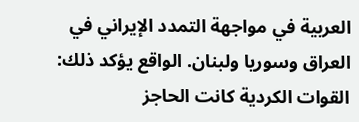العربية في مواجهة التمدد الإيراني في العراق وسوريا ولبنان. الواقع يؤكد ذلك: القوات الكردية كانت الحاجز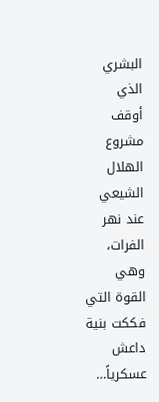البشري الذي أوقف مشروع الهلال الشيعي عند نهر الفرات، وهي القوة التي فككت بنية داعش عسكرياً…